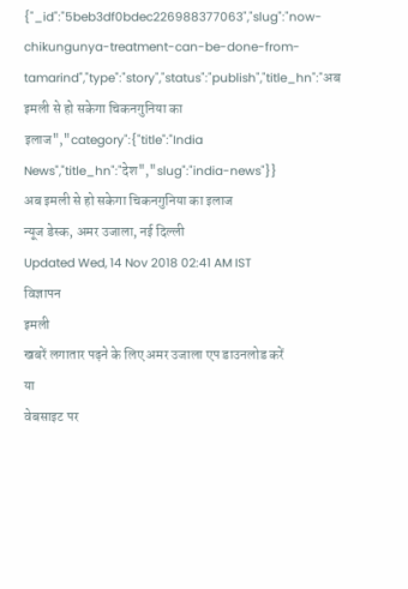{"_id":"5beb3df0bdec226988377063","slug":"now-chikungunya-treatment-can-be-done-from-tamarind","type":"story","status":"publish","title_hn":"अब इमली से हो सकेगा चिकनगुनिया का इलाज","category":{"title":"India News","title_hn":"देश","slug":"india-news"}}
अब इमली से हो सकेगा चिकनगुनिया का इलाज
न्यूज डेस्क, अमर उजाला, नई दिल्ली
Updated Wed, 14 Nov 2018 02:41 AM IST
विज्ञापन
इमली
खबरें लगातार पढ़ने के लिए अमर उजाला एप डाउनलोड करें
या
वेबसाइट पर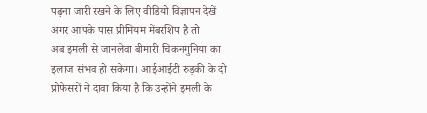पढ़ना जारी रखने के लिए वीडियो विज्ञापन देखें
अगर आपके पास प्रीमियम मेंबरशिप है तो
अब इमली से जानलेवा बीमारी चिकनगुनिया का इलाज संभव हो सकेगा। आईआईटी रुड़की के दो प्रोफेसरों ने दावा किया है कि उन्होंने इमली के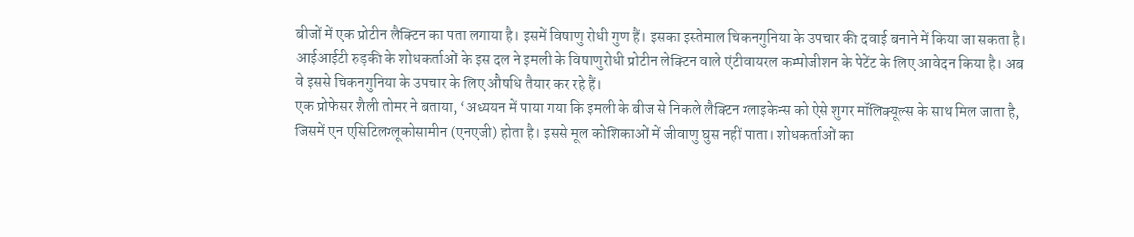बीजों में एक प्रोटीन लैक्टिन का पता लगाया है। इसमें विषाणु रोधी गुण हैं। इसका इस्तेमाल चिकनगुनिया के उपचार की दवाई बनाने में किया जा सकता है।
आईआईटी रुड़की के शोधकर्ताओं के इस दल ने इमली के विषाणुरोधी प्रोटीन लेक्टिन वाले एंटीवायरल कम्पोजीशन के पेटेंट के लिए आवेदन किया है। अब वे इससे चिकनगुनिया के उपचार के लिए औषधि तैयार कर रहे हैं।
एक प्रोफेसर शैली तोमर ने बताया, ‘अध्ययन में पाया गया कि इमली के बीज से निकले लैक्टिन ग्लाइकेन्स को ऐसे शुगर मॉलिक्यूल्स के साथ मिल जाता है, जिसमें एन एसिटिलग्लूकोसामीन (एनएजी) होता है। इससे मूल कोशिकाओं में जीवाणु घुस नहीं पाता। शोधकर्ताओं का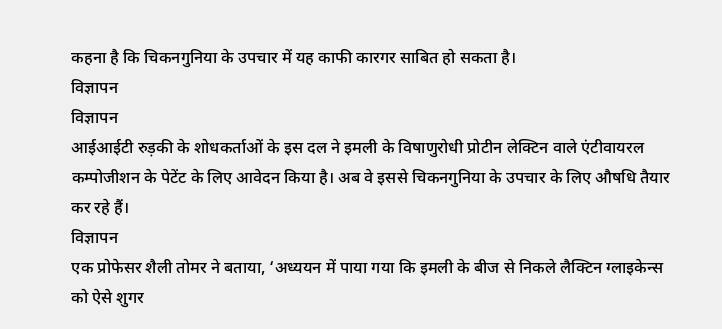कहना है कि चिकनगुनिया के उपचार में यह काफी कारगर साबित हो सकता है।
विज्ञापन
विज्ञापन
आईआईटी रुड़की के शोधकर्ताओं के इस दल ने इमली के विषाणुरोधी प्रोटीन लेक्टिन वाले एंटीवायरल कम्पोजीशन के पेटेंट के लिए आवेदन किया है। अब वे इससे चिकनगुनिया के उपचार के लिए औषधि तैयार कर रहे हैं।
विज्ञापन
एक प्रोफेसर शैली तोमर ने बताया, ‘अध्ययन में पाया गया कि इमली के बीज से निकले लैक्टिन ग्लाइकेन्स को ऐसे शुगर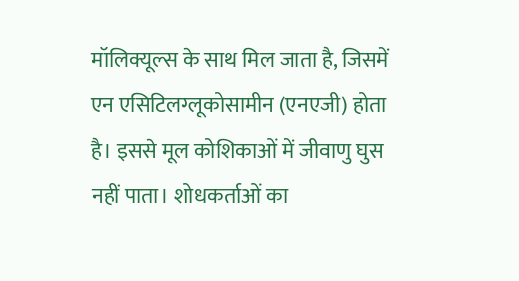मॉलिक्यूल्स के साथ मिल जाता है, जिसमें एन एसिटिलग्लूकोसामीन (एनएजी) होता है। इससे मूल कोशिकाओं में जीवाणु घुस नहीं पाता। शोधकर्ताओं का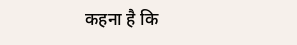कहना है कि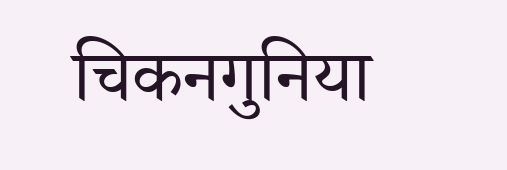चिकनगुनिया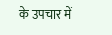के उपचार में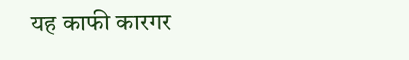यह काफी कारगर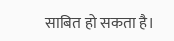साबित हो सकता है।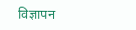विज्ञापन